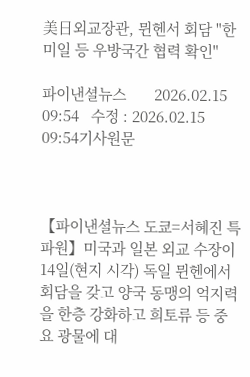美日외교장관, 뮌헨서 회담 "한미일 등 우방국간 협력 확인"

파이낸셜뉴스       2026.02.15 09:54   수정 : 2026.02.15 09:54기사원문



【파이낸셜뉴스 도쿄=서혜진 특파원】미국과 일본 외교 수장이 14일(현지 시각) 독일 뮌헨에서 회담을 갖고 양국 동맹의 억지력을 한층 강화하고 희토류 등 중요 광물에 대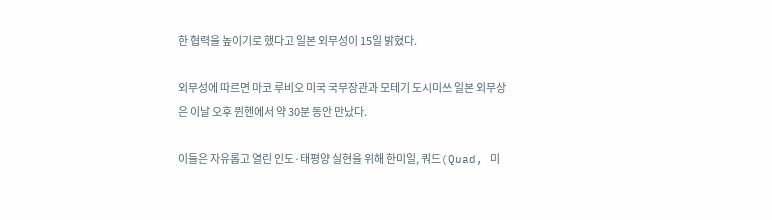한 협력을 높이기로 했다고 일본 외무성이 15일 밝혔다.

외무성에 따르면 마코 루비오 미국 국무장관과 모테기 도시미쓰 일본 외무상은 이날 오후 뮌헨에서 약 30분 동안 만났다.

이들은 자유롭고 열린 인도·태평양 실현을 위해 한미일, 쿼드(Quad, 미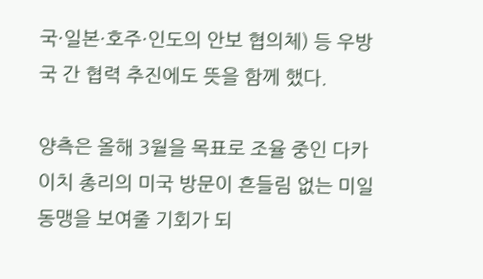국·일본·호주·인도의 안보 협의체) 등 우방국 간 협력 추진에도 뜻을 함께 했다.

양측은 올해 3월을 목표로 조율 중인 다카이치 총리의 미국 방문이 흔들림 없는 미일 동맹을 보여줄 기회가 되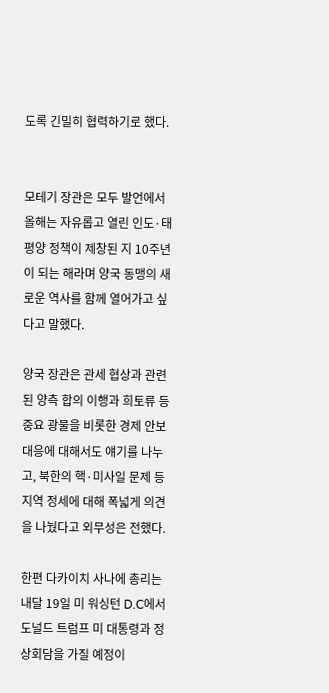도록 긴밀히 협력하기로 했다.


모테기 장관은 모두 발언에서 올해는 자유롭고 열린 인도·태평양 정책이 제창된 지 10주년이 되는 해라며 양국 동맹의 새로운 역사를 함께 열어가고 싶다고 말했다.

양국 장관은 관세 협상과 관련된 양측 합의 이행과 희토류 등 중요 광물을 비롯한 경제 안보 대응에 대해서도 얘기를 나누고, 북한의 핵·미사일 문제 등 지역 정세에 대해 폭넓게 의견을 나눴다고 외무성은 전했다.

한편 다카이치 사나에 총리는 내달 19일 미 워싱턴 D.C에서 도널드 트럼프 미 대통령과 정상회담을 가질 예정이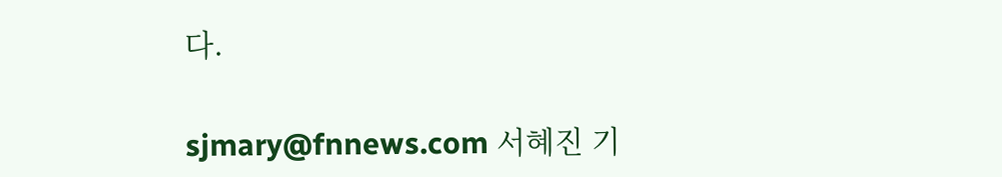다.

sjmary@fnnews.com 서혜진 기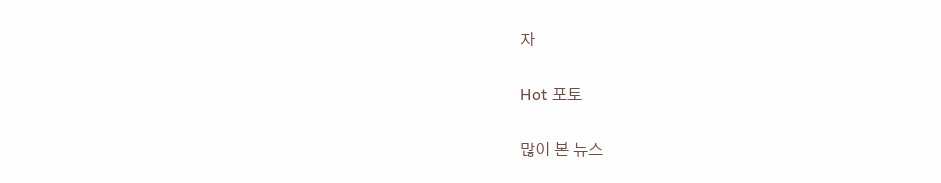자

Hot 포토

많이 본 뉴스